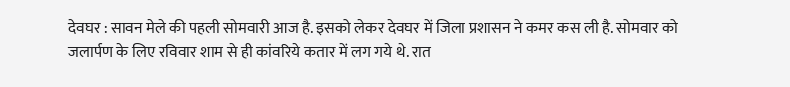देवघर : सावन मेले की पहली सोमवारी आज है. इसको लेकर देवघर में जिला प्रशासन ने कमर कस ली है. सोमवार को जलार्पण के लिए रविवार शाम से ही कांवरिये कतार में लग गये थे. रात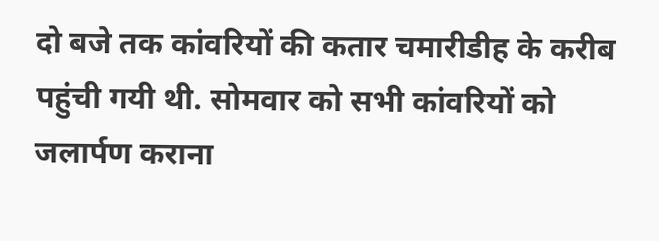दो बजे तक कांवरियों की कतार चमारीडीह के करीब पहुंची गयी थी. सोमवार को सभी कांवरियों को जलार्पण कराना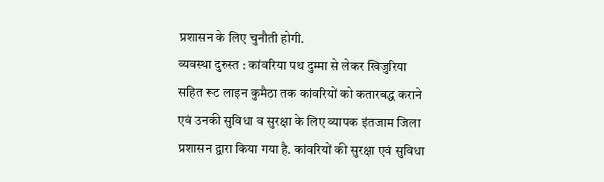प्रशासन के लिए चुनौती होगी.
व्यवस्था दुरुस्त : कांवरिया पथ दुम्मा से लेकर खिजुरिया सहित रूट लाइन कुमैठा तक कांवरियों को कतारबद्ध कराने एवं उनकी सुविधा व सुरक्षा के लिए व्यापक इंतजाम जिला प्रशासन द्वारा किया गया है. कांवरियों की सुरक्षा एवं सुविधा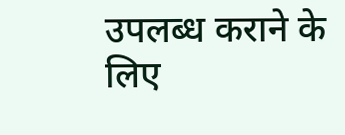उपलब्ध कराने के लिए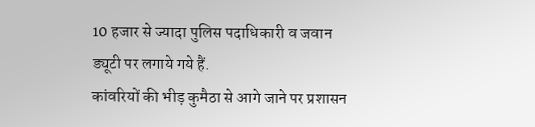10 हजार से ज्यादा पुलिस पदाधिकारी व जवान ड्यूटी पर लगाये गये हैं.
कांवरियों की भीड़ कुमैठा से आगे जाने पर प्रशासन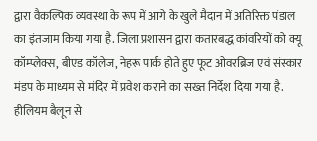द्वारा वैकल्पिक व्यवस्था के रूप में आगे के खुले मैदान में अतिरिक्त पंडाल का इंतजाम किया गया है. जिला प्रशासन द्वारा कतारबद्ध कांवरियों को क्यू कॉम्प्लेक्स, बीएड कॉलेज, नेहरू पार्क होते हुए फूट ओवरब्रिज एवं संस्कार मंडप के माध्यम से मंदिर में प्रवेश कराने का सख्त निर्देश दिया गया है.
हीलियम बैलून से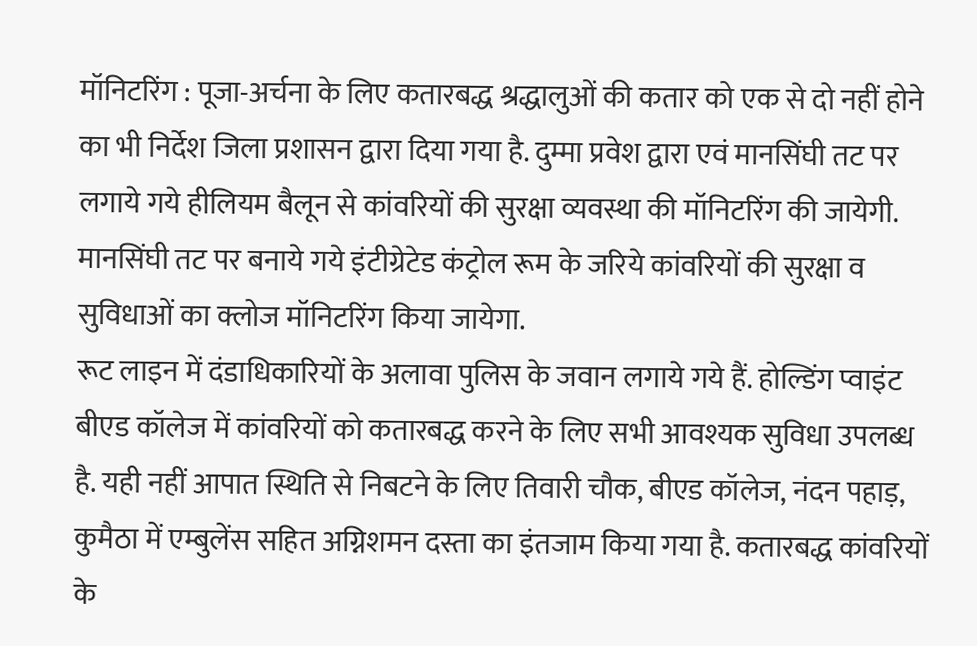मॉनिटरिंग : पूजा-अर्चना के लिए कतारबद्ध श्रद्धालुओं की कतार को एक से दो नहीं होने का भी निर्देश जिला प्रशासन द्वारा दिया गया है. दुम्मा प्रवेश द्वारा एवं मानसिंघी तट पर लगाये गये हीलियम बैलून से कांवरियों की सुरक्षा व्यवस्था की मॉनिटरिंग की जायेगी. मानसिंघी तट पर बनाये गये इंटीग्रेटेड कंट्रोल रूम के जरिये कांवरियों की सुरक्षा व सुविधाओं का क्लोज मॉनिटरिंग किया जायेगा.
रूट लाइन में दंडाधिकारियों के अलावा पुलिस के जवान लगाये गये हैं. होल्डिंग प्वाइंट बीएड कॉलेज में कांवरियों को कतारबद्ध करने के लिए सभी आवश्यक सुविधा उपलब्ध है. यही नहीं आपात स्थिति से निबटने के लिए तिवारी चौक, बीएड कॉलेज, नंदन पहाड़, कुमैठा में एम्बुलेंस सहित अग्निशमन दस्ता का इंतजाम किया गया है. कतारबद्ध कांवरियों के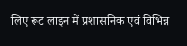लिए रूट लाइन में प्रशासनिक एवं विभिन्न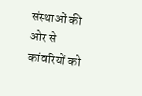संस्थाओं की ओर से कांवरियों को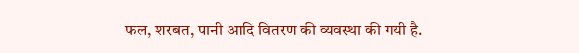फल, शरबत, पानी आदि वितरण की व्यवस्था की गयी है.